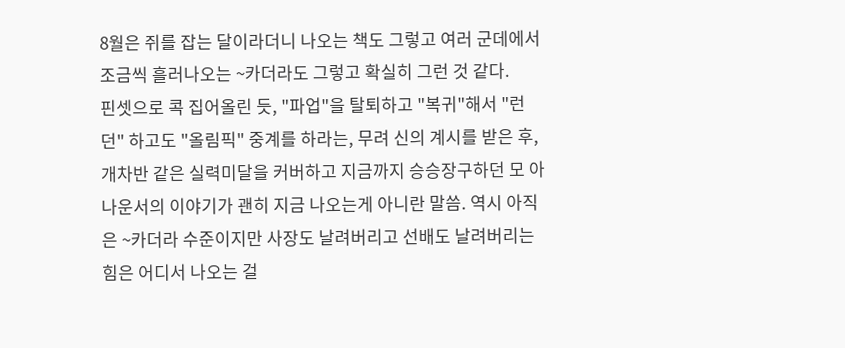8월은 쥐를 잡는 달이라더니 나오는 책도 그렇고 여러 군데에서 조금씩 흘러나오는 ~카더라도 그렇고 확실히 그런 것 같다.
핀셋으로 콕 집어올린 듯, "파업"을 탈퇴하고 "복귀"해서 "런던" 하고도 "올림픽" 중계를 하라는, 무려 신의 계시를 받은 후, 개차반 같은 실력미달을 커버하고 지금까지 승승장구하던 모 아나운서의 이야기가 괜히 지금 나오는게 아니란 말씀. 역시 아직은 ~카더라 수준이지만 사장도 날려버리고 선배도 날려버리는 힘은 어디서 나오는 걸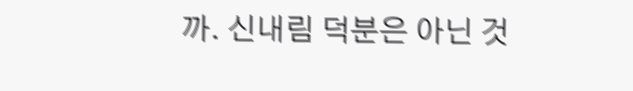까. 신내림 덕분은 아닌 것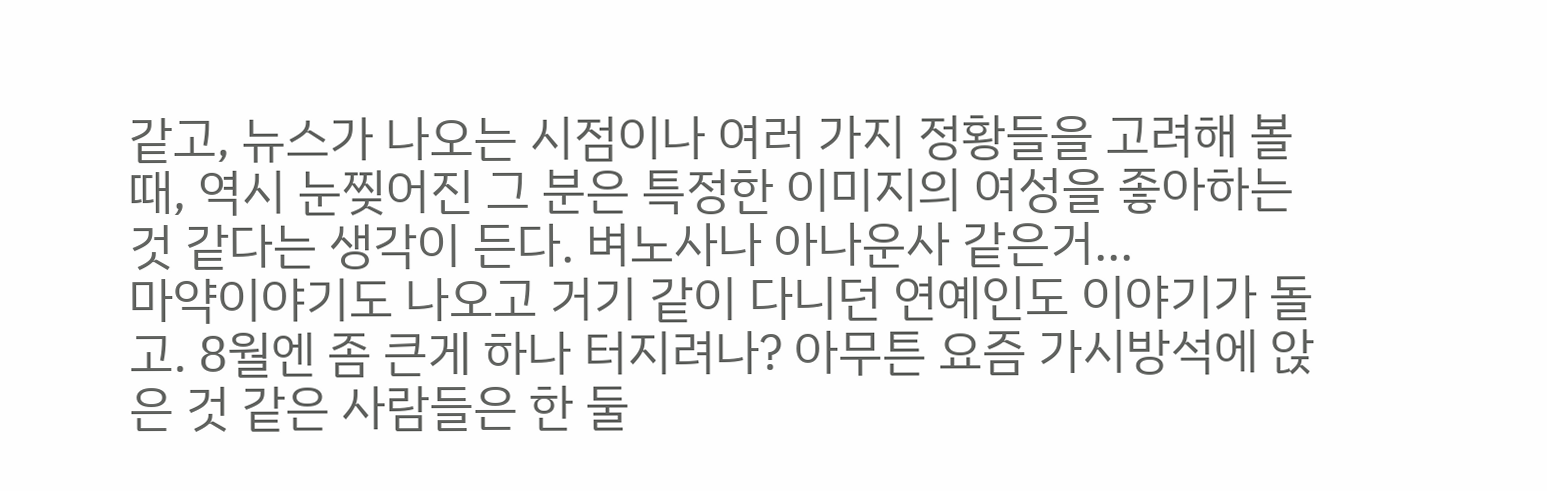같고, 뉴스가 나오는 시점이나 여러 가지 정황들을 고려해 볼 때, 역시 눈찢어진 그 분은 특정한 이미지의 여성을 좋아하는 것 같다는 생각이 든다. 벼노사나 아나운사 같은거...
마약이야기도 나오고 거기 같이 다니던 연예인도 이야기가 돌고. 8월엔 좀 큰게 하나 터지려나? 아무튼 요즘 가시방석에 앉은 것 같은 사람들은 한 둘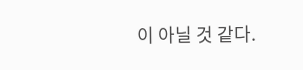이 아닐 것 같다.